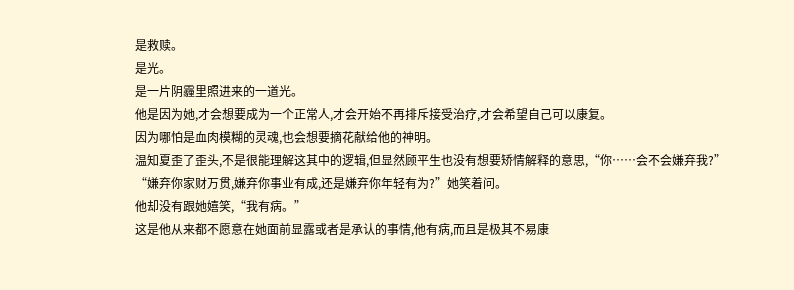是救赎。
是光。
是一片阴霾里照进来的一道光。
他是因为她,才会想要成为一个正常人,才会开始不再排斥接受治疗,才会希望自己可以康复。
因为哪怕是血肉模糊的灵魂,也会想要摘花献给他的神明。
温知夏歪了歪头,不是很能理解这其中的逻辑,但显然顾平生也没有想要矫情解释的意思,“你……会不会嫌弃我?”
“嫌弃你家财万贯,嫌弃你事业有成,还是嫌弃你年轻有为?”她笑着问。
他却没有跟她嬉笑,“我有病。”
这是他从来都不愿意在她面前显露或者是承认的事情,他有病,而且是极其不易康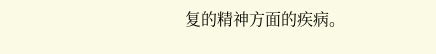复的精神方面的疾病。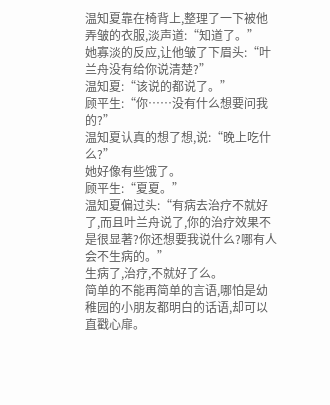温知夏靠在椅背上,整理了一下被他弄皱的衣服,淡声道:“知道了。”
她寡淡的反应,让他皱了下眉头:“叶兰舟没有给你说清楚?”
温知夏:“该说的都说了。”
顾平生:“你……没有什么想要问我的?”
温知夏认真的想了想,说:“晚上吃什么?”
她好像有些饿了。
顾平生:“夏夏。”
温知夏偏过头:“有病去治疗不就好了,而且叶兰舟说了,你的治疗效果不是很显著?你还想要我说什么?哪有人会不生病的。”
生病了,治疗,不就好了么。
简单的不能再简单的言语,哪怕是幼稚园的小朋友都明白的话语,却可以直戳心扉。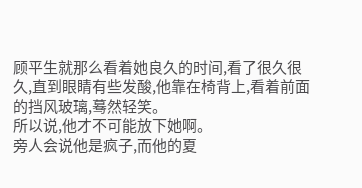顾平生就那么看着她良久的时间,看了很久很久,直到眼睛有些发酸,他靠在椅背上,看着前面的挡风玻璃,蓦然轻笑。
所以说,他才不可能放下她啊。
旁人会说他是疯子,而他的夏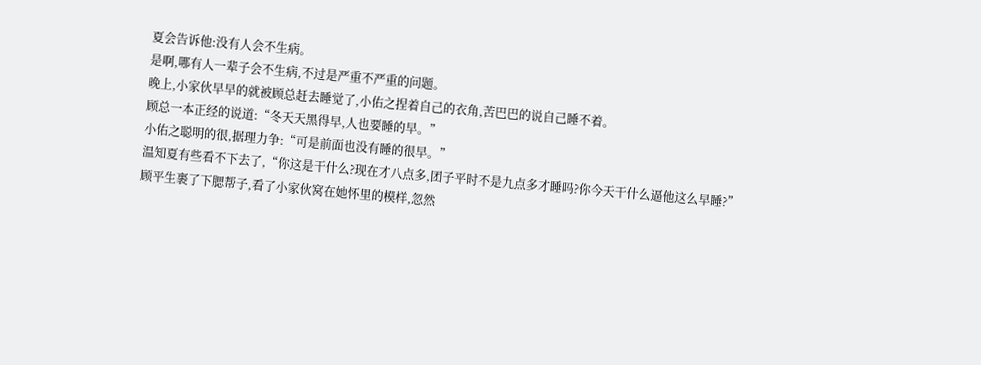夏会告诉他:没有人会不生病。
是啊,哪有人一辈子会不生病,不过是严重不严重的问题。
晚上,小家伙早早的就被顾总赶去睡觉了,小佑之捏着自己的衣角,苦巴巴的说自己睡不着。
顾总一本正经的说道:“冬天天黑得早,人也要睡的早。”
小佑之聪明的很,据理力争:“可是前面也没有睡的很早。”
温知夏有些看不下去了,“你这是干什么?现在才八点多,团子平时不是九点多才睡吗?你今天干什么逼他这么早睡?”
顾平生裹了下腮帮子,看了小家伙窝在她怀里的模样,忽然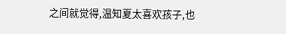之间就觉得,温知夏太喜欢孩子,也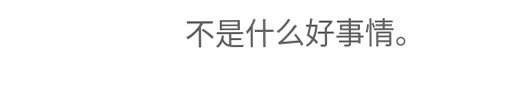不是什么好事情。